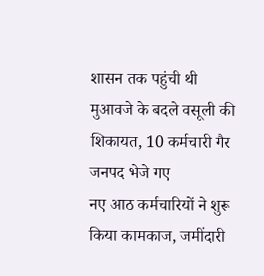शासन तक पहुंची थी मुआवजे के बदले वसूली की शिकायत, 10 कर्मचारी गैर जनपद भेजे गए
नए आठ कर्मचारियों ने शुरू किया कामकाज, जमींदारी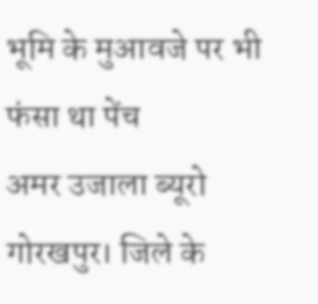भूमि के मुआवजे पर भी फंसा था पेंच
अमर उजाला ब्यूरो
गोरखपुर। जिले के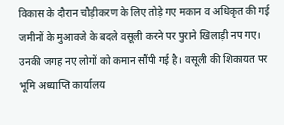विकास के दौरान चौड़ीकरण के लिए तोड़े गए मकान व अधिकृत की गई जमीनों के मुआवजे के बदले वसूली करने पर पुराने खिलाड़ी नप गए। उनकी जगह नए लोगों को कमान सौंपी गई है। वसूली की शिकायत पर भूमि अध्याप्ति कार्यालय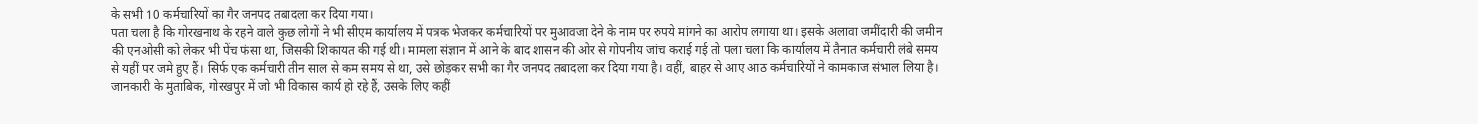के सभी 10 कर्मचारियों का गैर जनपद तबादला कर दिया गया।
पता चला है कि गोरखनाथ के रहने वाले कुछ लोगों ने भी सीएम कार्यालय में पत्रक भेजकर कर्मचारियों पर मुआवजा देने के नाम पर रुपये मांगने का आरोप लगाया था। इसके अलावा जमींदारी की जमीन की एनओसी को लेकर भी पेंच फंसा था, जिसकी शिकायत की गई थी। मामला संज्ञान में आने के बाद शासन की ओर से गोपनीय जांच कराई गई तो पला चला कि कार्यालय में तैनात कर्मचारी लंबे समय से यहीं पर जमे हुए हैं। सिर्फ एक कर्मचारी तीन साल से कम समय से था, उसे छोड़कर सभी का गैर जनपद तबादला कर दिया गया है। वहीं, बाहर से आए आठ कर्मचारियों ने कामकाज संभाल लिया है।
जानकारी के मुताबिक, गोरखपुर में जो भी विकास कार्य हो रहे हैं, उसके लिए कहीं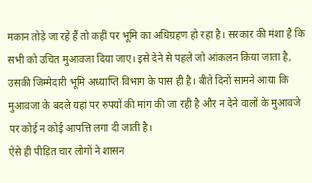मकान तोड़े जा रहे हैं तो कहीं पर भूमि का अधिग्रहण हो रहा है। सरकार की मंशा है कि सभी को उचित मुआवजा दिया जाए। इसे देने से पहले जो आंकलन किया जाता है, उसकी जिम्मेदारी भूमि अध्याप्ति विभाग के पास ही है। बीते दिनों सामने आया कि मुआवजा के बदले यहां पर रुपयों की मांग की जा रही है और न देने वालों के मुआवजे पर कोई न कोई आपत्ति लगा दी जाती है।
ऐसे ही पीड़ित चार लोगों ने शासन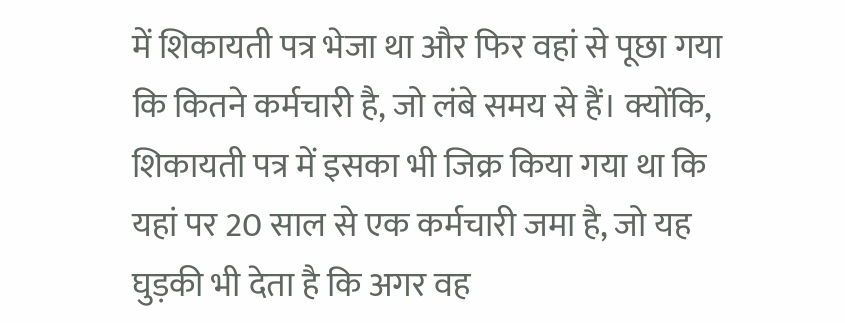में शिकायती पत्र भेजा था और फिर वहां से पूछा गया कि कितने कर्मचारी है, जो लंबे समय से हैं। क्योंकि, शिकायती पत्र में इसका भी जिक्र किया गया था कि यहां पर 20 साल से एक कर्मचारी जमा है, जो यह घुड़की भी देता है कि अगर वह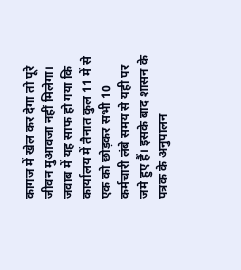कागज में खेल कर देगा तो पूरे जीवन मुआवजा नहीं मिलेगा।
जवाब में यह साफ हो गया कि कार्यालय में तैनात कुल 11 में से एक को छोड़कर सभी 10 कर्मचारी लंबे समय से यही पर जमे हुए हैं। इसके बाद शासन के पत्रक के अनुपालन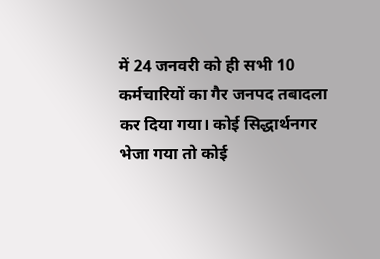में 24 जनवरी को ही सभी 10 कर्मचारियों का गैर जनपद तबादला कर दिया गया। कोई सिद्धार्थनगर भेजा गया तो कोई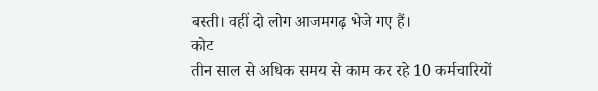बस्ती। वहीं दो लोग आजमगढ़ भेजे गए हैं।
कोट
तीन साल से अधिक समय से काम कर रहे 10 कर्मचारियों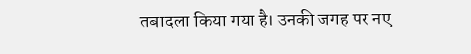तबादला किया गया है। उनकी जगह पर नए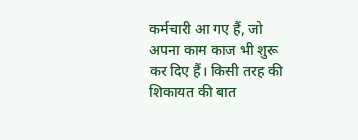कर्मचारी आ गए हैं, जो अपना काम काज भी शुरू कर दिए हैं। किसी तरह की शिकायत की बात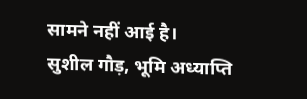सामने नहीं आई है।
सुशील गौड़, भूमि अध्याप्ति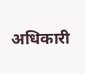अधिकारी